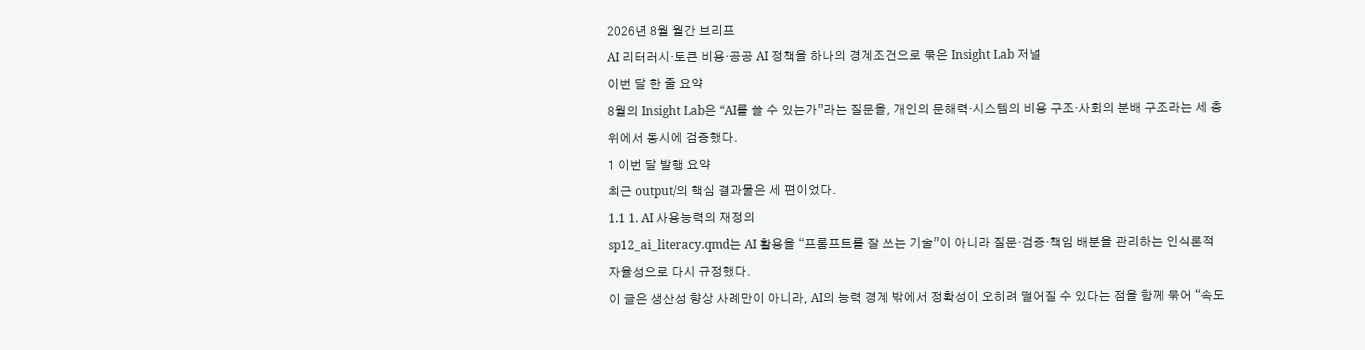2026년 8월 월간 브리프
AI 리터러시·토큰 비용·공공 AI 정책을 하나의 경계조건으로 묶은 Insight Lab 저널
이번 달 한 줄 요약
8월의 Insight Lab은 “AI를 쓸 수 있는가”라는 질문을, 개인의 문해력·시스템의 비용 구조·사회의 분배 구조라는 세 층위에서 동시에 검증했다.
1 이번 달 발행 요약
최근 output/의 핵심 결과물은 세 편이었다.
1.1 1. AI 사용능력의 재정의
sp12_ai_literacy.qmd는 AI 활용을 “프롬프트를 잘 쓰는 기술”이 아니라 질문·검증·책임 배분을 관리하는 인식론적 자율성으로 다시 규정했다.
이 글은 생산성 향상 사례만이 아니라, AI의 능력 경계 밖에서 정확성이 오히려 떨어질 수 있다는 점을 함께 묶어 “속도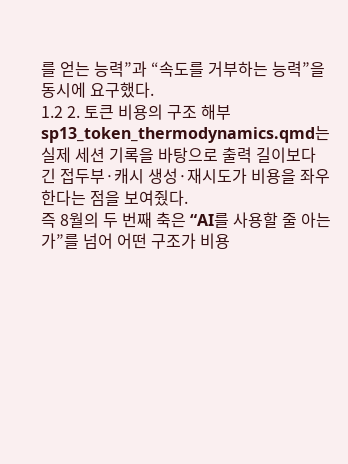를 얻는 능력”과 “속도를 거부하는 능력”을 동시에 요구했다.
1.2 2. 토큰 비용의 구조 해부
sp13_token_thermodynamics.qmd는 실제 세션 기록을 바탕으로 출력 길이보다 긴 접두부·캐시 생성·재시도가 비용을 좌우한다는 점을 보여줬다.
즉 8월의 두 번째 축은 “AI를 사용할 줄 아는가”를 넘어 어떤 구조가 비용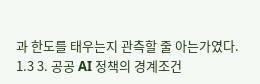과 한도를 태우는지 관측할 줄 아는가였다.
1.3 3. 공공 AI 정책의 경계조건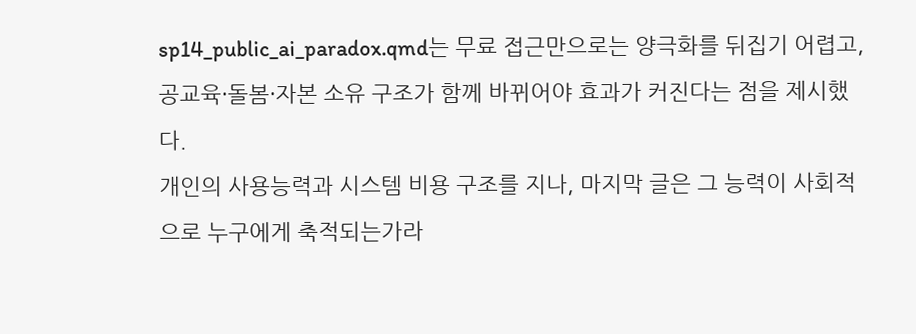sp14_public_ai_paradox.qmd는 무료 접근만으로는 양극화를 뒤집기 어렵고, 공교육·돌봄·자본 소유 구조가 함께 바뀌어야 효과가 커진다는 점을 제시했다.
개인의 사용능력과 시스템 비용 구조를 지나, 마지막 글은 그 능력이 사회적으로 누구에게 축적되는가라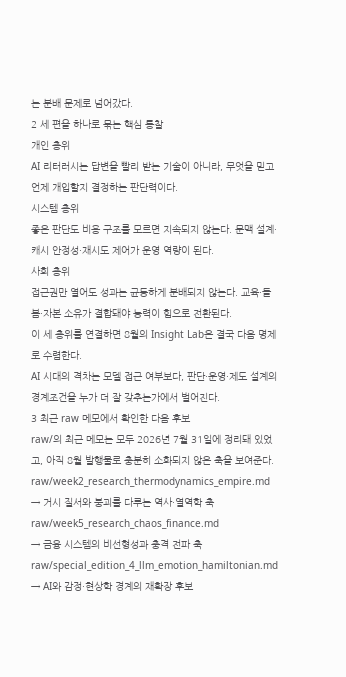는 분배 문제로 넘어갔다.
2 세 편을 하나로 묶는 핵심 통찰
개인 층위
AI 리터러시는 답변을 빨리 받는 기술이 아니라, 무엇을 믿고 언제 개입할지 결정하는 판단력이다.
시스템 층위
좋은 판단도 비용 구조를 모르면 지속되지 않는다. 문맥 설계·캐시 안정성·재시도 제어가 운영 역량이 된다.
사회 층위
접근권만 열어도 성과는 균등하게 분배되지 않는다. 교육·돌봄·자본 소유가 결합돼야 능력이 힘으로 전환된다.
이 세 층위를 연결하면 8월의 Insight Lab은 결국 다음 명제로 수렴한다.
AI 시대의 격차는 모델 접근 여부보다, 판단·운영·제도 설계의 경계조건을 누가 더 잘 갖추는가에서 벌어진다.
3 최근 raw 메모에서 확인한 다음 후보
raw/의 최근 메모는 모두 2026년 7월 31일에 정리돼 있었고, 아직 8월 발행물로 충분히 소화되지 않은 축을 보여준다.
raw/week2_research_thermodynamics_empire.md
→ 거시 질서와 붕괴를 다루는 역사·열역학 축raw/week5_research_chaos_finance.md
→ 금융 시스템의 비선형성과 충격 전파 축raw/special_edition_4_llm_emotion_hamiltonian.md
→ AI와 감정·현상학 경계의 재확장 후보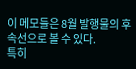이 메모들은 8월 발행물의 후속선으로 볼 수 있다.
특히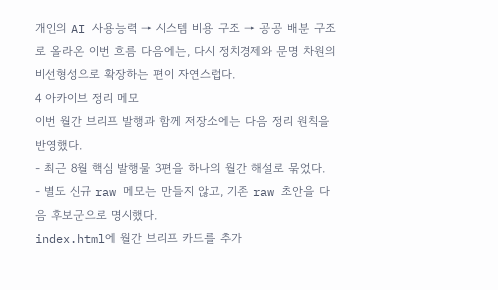개인의 AI 사용능력 → 시스템 비용 구조 → 공공 배분 구조로 올라온 이번 흐름 다음에는, 다시 정치경제와 문명 차원의 비선형성으로 확장하는 편이 자연스럽다.
4 아카이브 정리 메모
이번 월간 브리프 발행과 함께 저장소에는 다음 정리 원칙을 반영했다.
- 최근 8월 핵심 발행물 3편을 하나의 월간 해설로 묶었다.
- 별도 신규 raw 메모는 만들지 않고, 기존 raw 초안을 다음 후보군으로 명시했다.
index.html에 월간 브리프 카드를 추가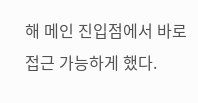해 메인 진입점에서 바로 접근 가능하게 했다.